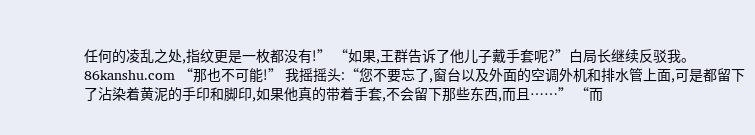任何的凌乱之处,指纹更是一枚都没有!” “如果,王群告诉了他儿子戴手套呢?”白局长继续反驳我。86kanshu.com “那也不可能!” 我摇摇头:“您不要忘了,窗台以及外面的空调外机和排水管上面,可是都留下了沾染着黄泥的手印和脚印,如果他真的带着手套,不会留下那些东西,而且……” “而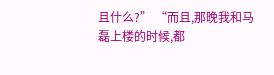且什么?” “而且,那晚我和马磊上楼的时候,都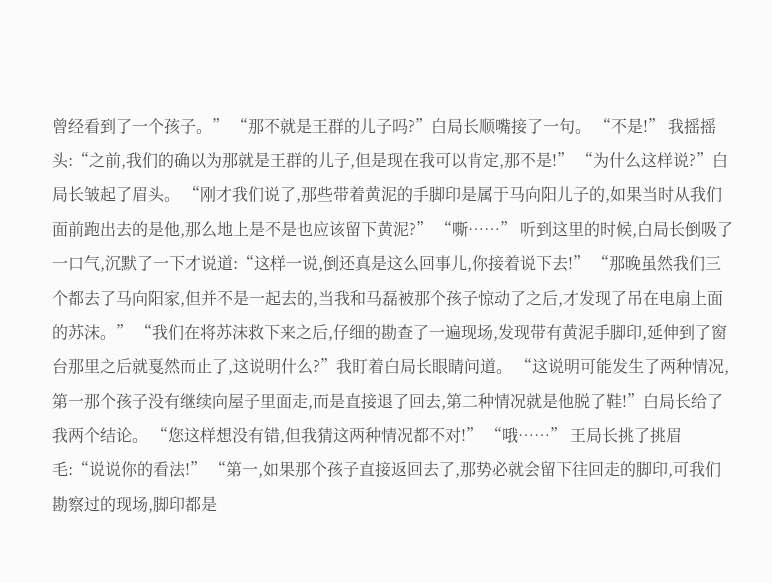曾经看到了一个孩子。” “那不就是王群的儿子吗?”白局长顺嘴接了一句。 “不是!” 我摇摇头:“之前,我们的确以为那就是王群的儿子,但是现在我可以肯定,那不是!” “为什么这样说?”白局长皱起了眉头。 “刚才我们说了,那些带着黄泥的手脚印是属于马向阳儿子的,如果当时从我们面前跑出去的是他,那么地上是不是也应该留下黄泥?” “嘶……” 听到这里的时候,白局长倒吸了一口气,沉默了一下才说道:“这样一说,倒还真是这么回事儿,你接着说下去!” “那晚虽然我们三个都去了马向阳家,但并不是一起去的,当我和马磊被那个孩子惊动了之后,才发现了吊在电扇上面的苏沫。” “我们在将苏沫救下来之后,仔细的勘查了一遍现场,发现带有黄泥手脚印,延伸到了窗台那里之后就戛然而止了,这说明什么?”我盯着白局长眼睛问道。 “这说明可能发生了两种情况,第一那个孩子没有继续向屋子里面走,而是直接退了回去,第二种情况就是他脱了鞋!”白局长给了我两个结论。 “您这样想没有错,但我猜这两种情况都不对!” “哦……” 王局长挑了挑眉毛:“说说你的看法!” “第一,如果那个孩子直接返回去了,那势必就会留下往回走的脚印,可我们勘察过的现场,脚印都是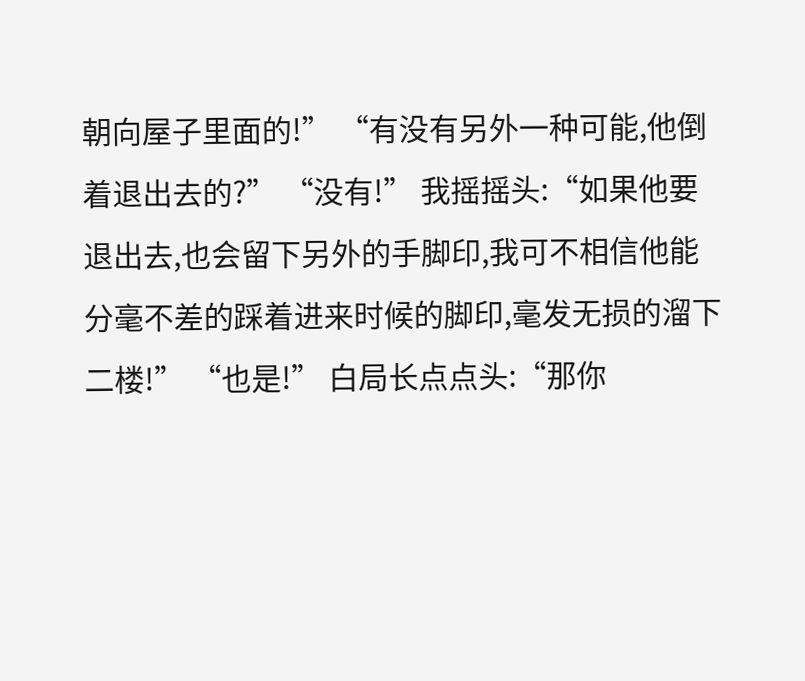朝向屋子里面的!” “有没有另外一种可能,他倒着退出去的?” “没有!” 我摇摇头:“如果他要退出去,也会留下另外的手脚印,我可不相信他能分毫不差的踩着进来时候的脚印,毫发无损的溜下二楼!” “也是!” 白局长点点头:“那你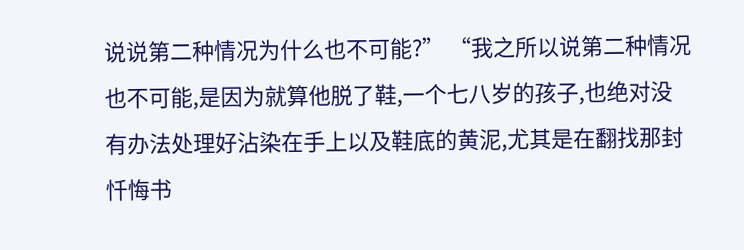说说第二种情况为什么也不可能?” “我之所以说第二种情况也不可能,是因为就算他脱了鞋,一个七八岁的孩子,也绝对没有办法处理好沾染在手上以及鞋底的黄泥,尤其是在翻找那封忏悔书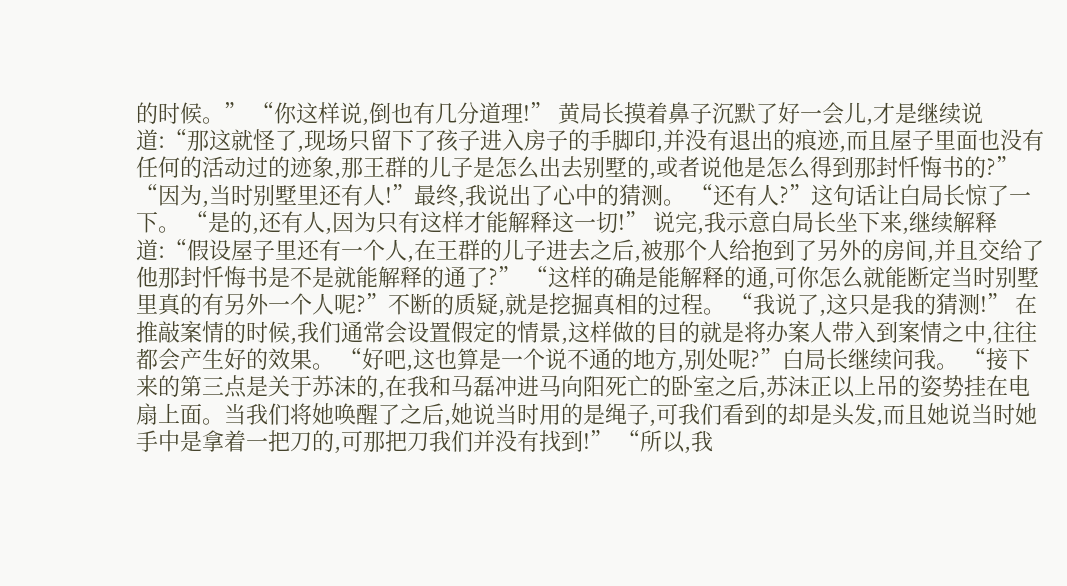的时候。” “你这样说,倒也有几分道理!” 黄局长摸着鼻子沉默了好一会儿,才是继续说道:“那这就怪了,现场只留下了孩子进入房子的手脚印,并没有退出的痕迹,而且屋子里面也没有任何的活动过的迹象,那王群的儿子是怎么出去别墅的,或者说他是怎么得到那封忏悔书的?” “因为,当时别墅里还有人!”最终,我说出了心中的猜测。 “还有人?”这句话让白局长惊了一下。 “是的,还有人,因为只有这样才能解释这一切!” 说完,我示意白局长坐下来,继续解释道:“假设屋子里还有一个人,在王群的儿子进去之后,被那个人给抱到了另外的房间,并且交给了他那封忏悔书是不是就能解释的通了?” “这样的确是能解释的通,可你怎么就能断定当时别墅里真的有另外一个人呢?”不断的质疑,就是挖掘真相的过程。 “我说了,这只是我的猜测!” 在推敲案情的时候,我们通常会设置假定的情景,这样做的目的就是将办案人带入到案情之中,往往都会产生好的效果。 “好吧,这也算是一个说不通的地方,别处呢?”白局长继续问我。 “接下来的第三点是关于苏沫的,在我和马磊冲进马向阳死亡的卧室之后,苏沫正以上吊的姿势挂在电扇上面。当我们将她唤醒了之后,她说当时用的是绳子,可我们看到的却是头发,而且她说当时她手中是拿着一把刀的,可那把刀我们并没有找到!” “所以,我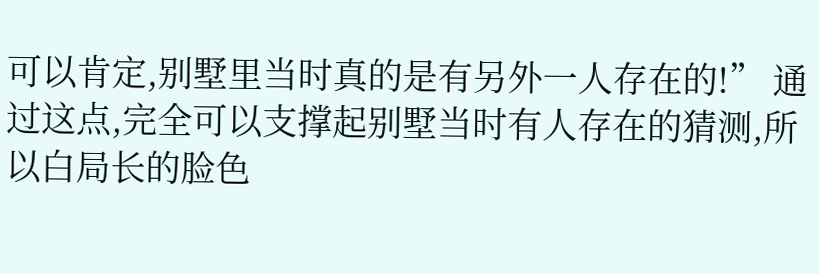可以肯定,别墅里当时真的是有另外一人存在的!” 通过这点,完全可以支撑起别墅当时有人存在的猜测,所以白局长的脸色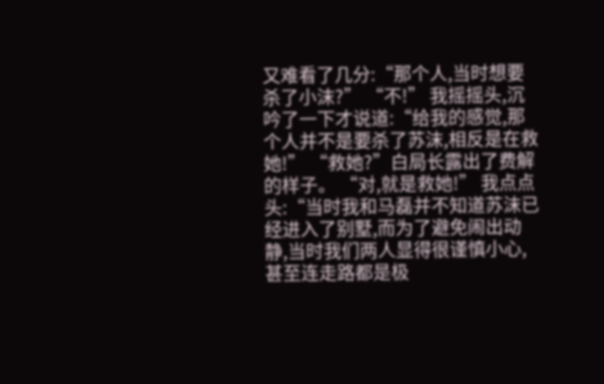又难看了几分:“那个人,当时想要杀了小沫?” “不!” 我摇摇头,沉吟了一下才说道:“给我的感觉,那个人并不是要杀了苏沫,相反是在救她!” “救她?”白局长露出了费解的样子。 “对,就是救她!” 我点点头:“当时我和马磊并不知道苏沫已经进入了别墅,而为了避免闹出动静,当时我们两人显得很谨慎小心,甚至连走路都是极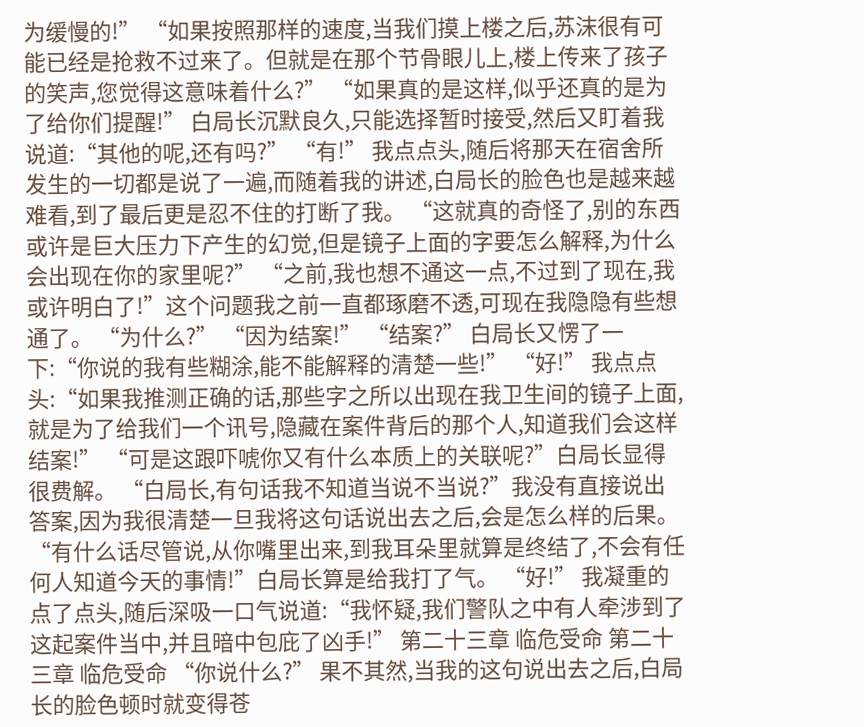为缓慢的!” “如果按照那样的速度,当我们摸上楼之后,苏沫很有可能已经是抢救不过来了。但就是在那个节骨眼儿上,楼上传来了孩子的笑声,您觉得这意味着什么?” “如果真的是这样,似乎还真的是为了给你们提醒!” 白局长沉默良久,只能选择暂时接受,然后又盯着我说道:“其他的呢,还有吗?” “有!” 我点点头,随后将那天在宿舍所发生的一切都是说了一遍,而随着我的讲述,白局长的脸色也是越来越难看,到了最后更是忍不住的打断了我。 “这就真的奇怪了,别的东西或许是巨大压力下产生的幻觉,但是镜子上面的字要怎么解释,为什么会出现在你的家里呢?” “之前,我也想不通这一点,不过到了现在,我或许明白了!”这个问题我之前一直都琢磨不透,可现在我隐隐有些想通了。 “为什么?” “因为结案!” “结案?” 白局长又愣了一下:“你说的我有些糊涂,能不能解释的清楚一些!” “好!” 我点点头:“如果我推测正确的话,那些字之所以出现在我卫生间的镜子上面,就是为了给我们一个讯号,隐藏在案件背后的那个人,知道我们会这样结案!” “可是这跟吓唬你又有什么本质上的关联呢?”白局长显得很费解。 “白局长,有句话我不知道当说不当说?”我没有直接说出答案,因为我很清楚一旦我将这句话说出去之后,会是怎么样的后果。 “有什么话尽管说,从你嘴里出来,到我耳朵里就算是终结了,不会有任何人知道今天的事情!”白局长算是给我打了气。 “好!” 我凝重的点了点头,随后深吸一口气说道:“我怀疑,我们警队之中有人牵涉到了这起案件当中,并且暗中包庇了凶手!” 第二十三章 临危受命 第二十三章 临危受命 “你说什么?” 果不其然,当我的这句说出去之后,白局长的脸色顿时就变得苍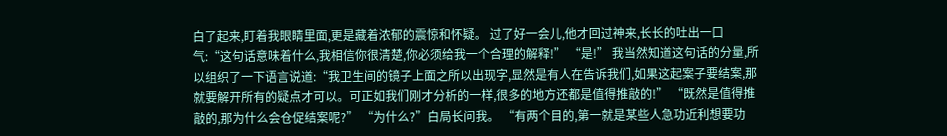白了起来,盯着我眼睛里面,更是藏着浓郁的震惊和怀疑。 过了好一会儿,他才回过神来,长长的吐出一口气:“这句话意味着什么,我相信你很清楚,你必须给我一个合理的解释!” “是!” 我当然知道这句话的分量,所以组织了一下语言说道:“我卫生间的镜子上面之所以出现字,显然是有人在告诉我们,如果这起案子要结案,那就要解开所有的疑点才可以。可正如我们刚才分析的一样,很多的地方还都是值得推敲的!” “既然是值得推敲的,那为什么会仓促结案呢?” “为什么?”白局长问我。 “有两个目的,第一就是某些人急功近利想要功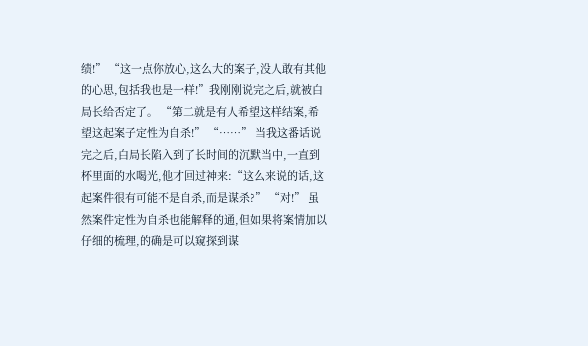绩!” “这一点你放心,这么大的案子,没人敢有其他的心思,包括我也是一样!”我刚刚说完之后,就被白局长给否定了。 “第二就是有人希望这样结案,希望这起案子定性为自杀!” “……” 当我这番话说完之后,白局长陷入到了长时间的沉默当中,一直到杯里面的水喝光,他才回过神来:“这么来说的话,这起案件很有可能不是自杀,而是谋杀?” “对!” 虽然案件定性为自杀也能解释的通,但如果将案情加以仔细的梳理,的确是可以窥探到谋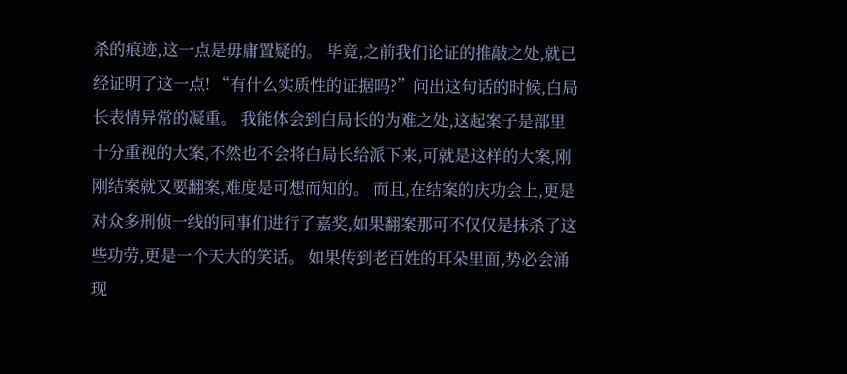杀的痕迹,这一点是毋庸置疑的。 毕竟,之前我们论证的推敲之处,就已经证明了这一点! “有什么实质性的证据吗?”问出这句话的时候,白局长表情异常的凝重。 我能体会到白局长的为难之处,这起案子是部里十分重视的大案,不然也不会将白局长给派下来,可就是这样的大案,刚刚结案就又要翻案,难度是可想而知的。 而且,在结案的庆功会上,更是对众多刑侦一线的同事们进行了嘉奖,如果翻案那可不仅仅是抹杀了这些功劳,更是一个天大的笑话。 如果传到老百姓的耳朵里面,势必会涌现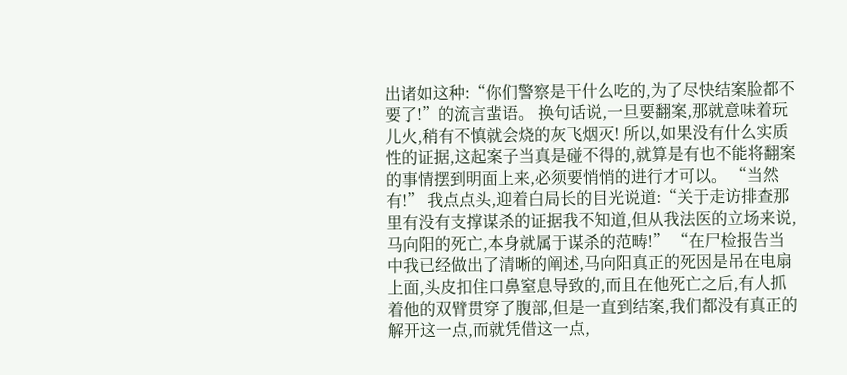出诸如这种:“你们警察是干什么吃的,为了尽快结案脸都不要了!”的流言蜚语。 换句话说,一旦要翻案,那就意味着玩儿火,稍有不慎就会烧的灰飞烟灭! 所以,如果没有什么实质性的证据,这起案子当真是碰不得的,就算是有也不能将翻案的事情摆到明面上来,必须要悄悄的进行才可以。 “当然有!” 我点点头,迎着白局长的目光说道:“关于走访排查那里有没有支撑谋杀的证据我不知道,但从我法医的立场来说,马向阳的死亡,本身就属于谋杀的范畴!” “在尸检报告当中我已经做出了清晰的阐述,马向阳真正的死因是吊在电扇上面,头皮扣住口鼻窒息导致的,而且在他死亡之后,有人抓着他的双臂贯穿了腹部,但是一直到结案,我们都没有真正的解开这一点,而就凭借这一点,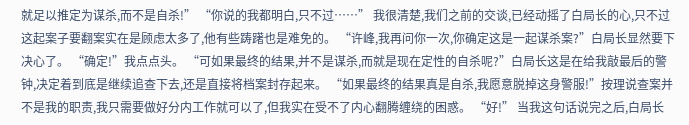就足以推定为谋杀,而不是自杀!” “你说的我都明白,只不过……” 我很清楚,我们之前的交谈,已经动摇了白局长的心,只不过这起案子要翻案实在是顾虑太多了,他有些踌躇也是难免的。 “许峰,我再问你一次,你确定这是一起谋杀案?”白局长显然要下决心了。 “确定!”我点点头。 “可如果最终的结果,并不是谋杀,而就是现在定性的自杀呢?”白局长这是在给我敲最后的警钟,决定着到底是继续追查下去,还是直接将档案封存起来。 “如果最终的结果真是自杀,我愿意脱掉这身警服!”按理说查案并不是我的职责,我只需要做好分内工作就可以了,但我实在受不了内心翻腾缠绕的困惑。 “好!” 当我这句话说完之后,白局长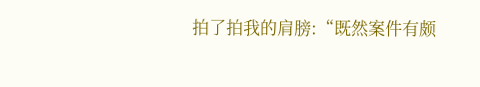拍了拍我的肩膀:“既然案件有颇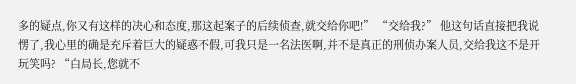多的疑点,你又有这样的决心和态度,那这起案子的后续侦查,就交给你吧!” “交给我?” 他这句话直接把我说愣了,我心里的确是充斥着巨大的疑惑不假,可我只是一名法医啊,并不是真正的刑侦办案人员,交给我这不是开玩笑吗? “白局长,您就不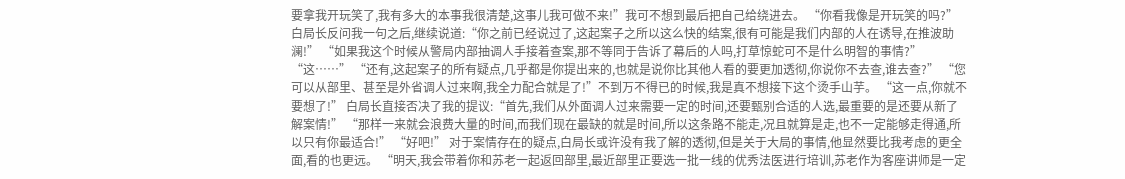要拿我开玩笑了,我有多大的本事我很清楚,这事儿我可做不来!”我可不想到最后把自己给绕进去。 “你看我像是开玩笑的吗?” 白局长反问我一句之后,继续说道:“你之前已经说过了,这起案子之所以这么快的结案,很有可能是我们内部的人在诱导,在推波助澜!” “如果我这个时候从警局内部抽调人手接着查案,那不等同于告诉了幕后的人吗,打草惊蛇可不是什么明智的事情?” “这……” “还有,这起案子的所有疑点,几乎都是你提出来的,也就是说你比其他人看的要更加透彻,你说你不去查,谁去查?” “您可以从部里、甚至是外省调人过来啊,我全力配合就是了!”不到万不得已的时候,我是真不想接下这个烫手山芋。 “这一点,你就不要想了!” 白局长直接否决了我的提议:“首先,我们从外面调人过来需要一定的时间,还要甄别合适的人选,最重要的是还要从新了解案情!” “那样一来就会浪费大量的时间,而我们现在最缺的就是时间,所以这条路不能走,况且就算是走,也不一定能够走得通,所以只有你最适合!” “好吧!” 对于案情存在的疑点,白局长或许没有我了解的透彻,但是关于大局的事情,他显然要比我考虑的更全面,看的也更远。 “明天,我会带着你和苏老一起返回部里,最近部里正要选一批一线的优秀法医进行培训,苏老作为客座讲师是一定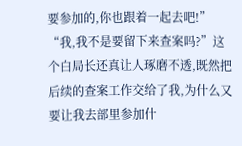要参加的,你也跟着一起去吧!” “我,我不是要留下来查案吗?”这个白局长还真让人琢磨不透,既然把后续的查案工作交给了我,为什么又要让我去部里参加什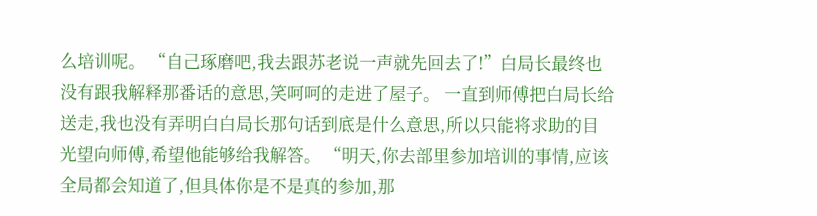么培训呢。 “自己琢磨吧,我去跟苏老说一声就先回去了!”白局长最终也没有跟我解释那番话的意思,笑呵呵的走进了屋子。 一直到师傅把白局长给送走,我也没有弄明白白局长那句话到底是什么意思,所以只能将求助的目光望向师傅,希望他能够给我解答。 “明天,你去部里参加培训的事情,应该全局都会知道了,但具体你是不是真的参加,那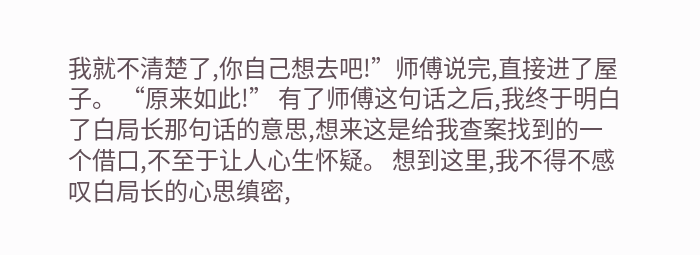我就不清楚了,你自己想去吧!”师傅说完,直接进了屋子。 “原来如此!” 有了师傅这句话之后,我终于明白了白局长那句话的意思,想来这是给我查案找到的一个借口,不至于让人心生怀疑。 想到这里,我不得不感叹白局长的心思缜密,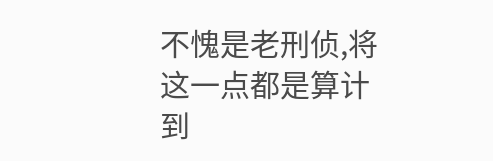不愧是老刑侦,将这一点都是算计到